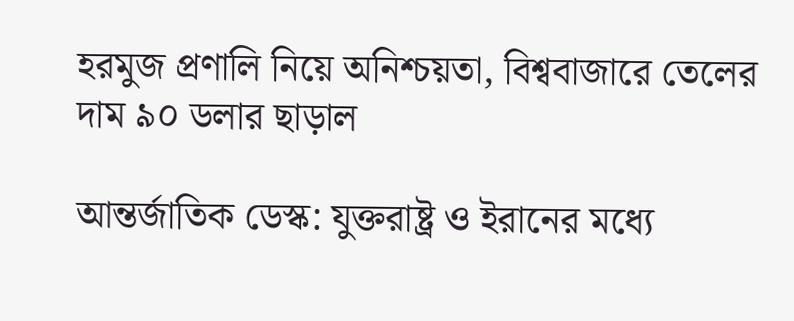হরমুজ প্রণালি নিয়ে অনিশ্চয়তা, বিশ্ববাজারে তেলের দাম ৯০ ডলার ছাড়াল

আন্তর্জাতিক ডেস্ক: যুক্তরাষ্ট্র ও ইরানের মধ্যে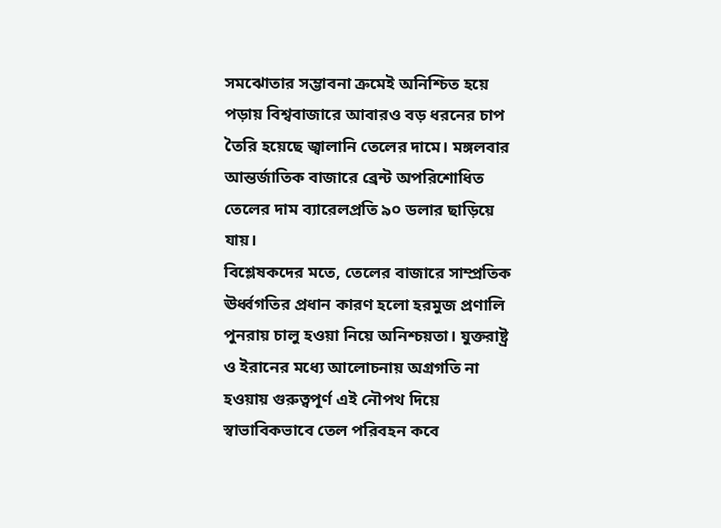সমঝোতার সম্ভাবনা ক্রমেই অনিশ্চিত হয়ে পড়ায় বিশ্ববাজারে আবারও বড় ধরনের চাপ তৈরি হয়েছে জ্বালানি তেলের দামে। মঙ্গলবার আন্তর্জাতিক বাজারে ব্রেন্ট অপরিশোধিত তেলের দাম ব্যারেলপ্রতি ৯০ ডলার ছাড়িয়ে যায়।
বিশ্লেষকদের মতে, তেলের বাজারে সাম্প্রতিক ঊর্ধ্বগতির প্রধান কারণ হলো হরমুজ প্রণালি পুনরায় চালু হওয়া নিয়ে অনিশ্চয়তা। যুক্তরাষ্ট্র ও ইরানের মধ্যে আলোচনায় অগ্রগতি না হওয়ায় গুরুত্বপূর্ণ এই নৌপথ দিয়ে স্বাভাবিকভাবে তেল পরিবহন কবে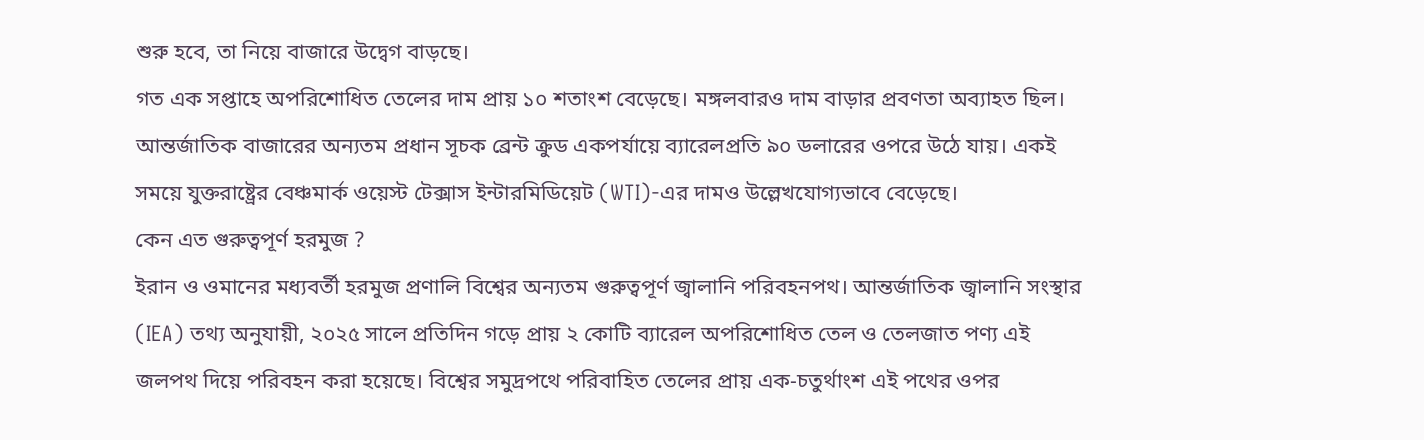শুরু হবে, তা নিয়ে বাজারে উদ্বেগ বাড়ছে।
গত এক সপ্তাহে অপরিশোধিত তেলের দাম প্রায় ১০ শতাংশ বেড়েছে। মঙ্গলবারও দাম বাড়ার প্রবণতা অব্যাহত ছিল। আন্তর্জাতিক বাজারের অন্যতম প্রধান সূচক ব্রেন্ট ক্রুড একপর্যায়ে ব্যারেলপ্রতি ৯০ ডলারের ওপরে উঠে যায়। একই সময়ে যুক্তরাষ্ট্রের বেঞ্চমার্ক ওয়েস্ট টেক্সাস ইন্টারমিডিয়েট (WTI)-এর দামও উল্লেখযোগ্যভাবে বেড়েছে।
কেন এত গুরুত্বপূর্ণ হরমুজ ?
ইরান ও ওমানের মধ্যবর্তী হরমুজ প্রণালি বিশ্বের অন্যতম গুরুত্বপূর্ণ জ্বালানি পরিবহনপথ। আন্তর্জাতিক জ্বালানি সংস্থার (IEA) তথ্য অনুযায়ী, ২০২৫ সালে প্রতিদিন গড়ে প্রায় ২ কোটি ব্যারেল অপরিশোধিত তেল ও তেলজাত পণ্য এই জলপথ দিয়ে পরিবহন করা হয়েছে। বিশ্বের সমুদ্রপথে পরিবাহিত তেলের প্রায় এক-চতুর্থাংশ এই পথের ওপর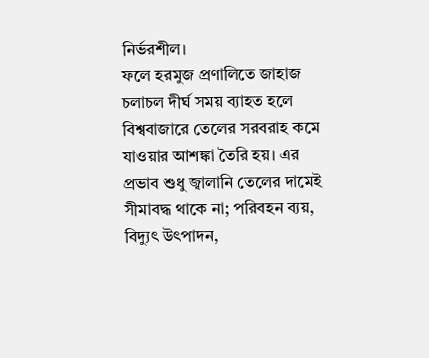নির্ভরশীল।
ফলে হরমুজ প্রণালিতে জাহাজ চলাচল দীর্ঘ সময় ব্যাহত হলে বিশ্ববাজারে তেলের সরবরাহ কমে যাওয়ার আশঙ্কা তৈরি হয়। এর প্রভাব শুধু জ্বালানি তেলের দামেই সীমাবদ্ধ থাকে না; পরিবহন ব্যয়, বিদ্যুৎ উৎপাদন,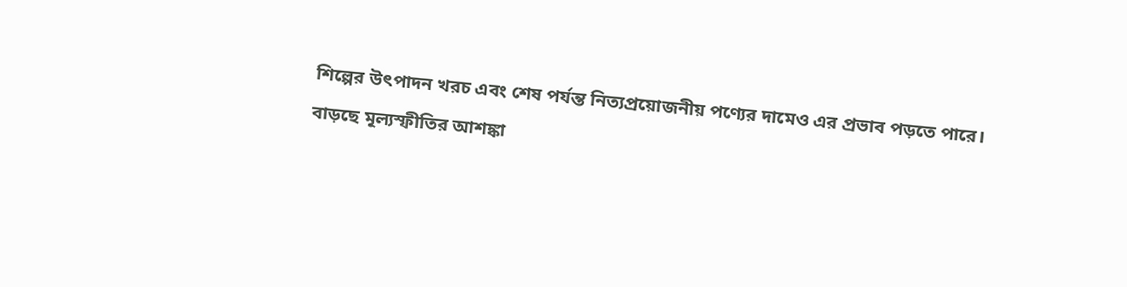শিল্পের উৎপাদন খরচ এবং শেষ পর্যন্ত নিত্যপ্রয়োজনীয় পণ্যের দামেও এর প্রভাব পড়তে পারে।
বাড়ছে মূল্যস্ফীতির আশঙ্কা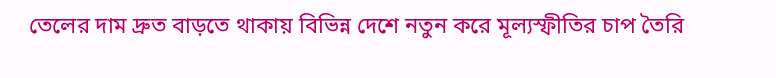তেলের দাম দ্রুত বাড়তে থাকায় বিভিন্ন দেশে নতুন করে মূল্যস্ফীতির চাপ তৈরি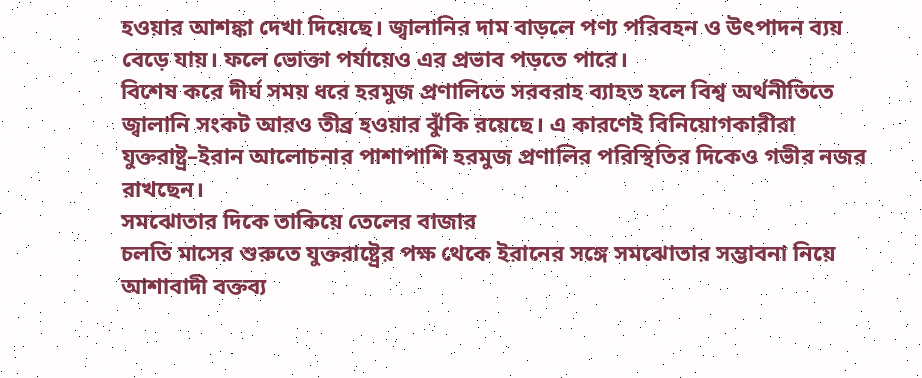হওয়ার আশঙ্কা দেখা দিয়েছে। জ্বালানির দাম বাড়লে পণ্য পরিবহন ও উৎপাদন ব্যয় বেড়ে যায়। ফলে ভোক্তা পর্যায়েও এর প্রভাব পড়তে পারে।
বিশেষ করে দীর্ঘ সময় ধরে হরমুজ প্রণালিতে সরবরাহ ব্যাহত হলে বিশ্ব অর্থনীতিতে জ্বালানি সংকট আরও তীব্র হওয়ার ঝুঁকি রয়েছে। এ কারণেই বিনিয়োগকারীরা যুক্তরাষ্ট্র–ইরান আলোচনার পাশাপাশি হরমুজ প্রণালির পরিস্থিতির দিকেও গভীর নজর রাখছেন।
সমঝোতার দিকে তাকিয়ে তেলের বাজার
চলতি মাসের শুরুতে যুক্তরাষ্ট্রের পক্ষ থেকে ইরানের সঙ্গে সমঝোতার সম্ভাবনা নিয়ে আশাবাদী বক্তব্য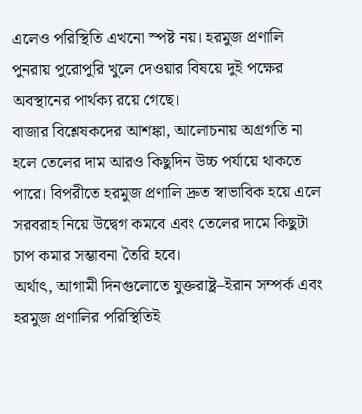এলেও পরিস্থিতি এখনো স্পষ্ট নয়। হরমুজ প্রণালি পুনরায় পুরোপুরি খুলে দেওয়ার বিষয়ে দুই পক্ষের অবস্থানের পার্থক্য রয়ে গেছে।
বাজার বিশ্লেষকদের আশঙ্কা, আলোচনায় অগ্রগতি না হলে তেলের দাম আরও কিছুদিন উচ্চ পর্যায়ে থাকতে পারে। বিপরীতে হরমুজ প্রণালি দ্রুত স্বাভাবিক হয়ে এলে সরবরাহ নিয়ে উদ্বেগ কমবে এবং তেলের দামে কিছুটা চাপ কমার সম্ভাবনা তৈরি হবে।
অর্থাৎ, আগামী দিনগুলোতে যুক্তরাষ্ট্র–ইরান সম্পর্ক এবং হরমুজ প্রণালির পরিস্থিতিই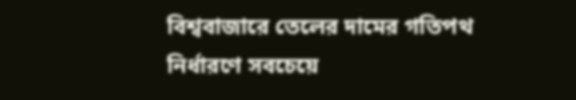বিশ্ববাজারে তেলের দামের গতিপথ নির্ধারণে সবচেয়ে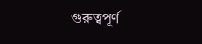গুরুত্বপূর্ণ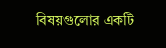বিষয়গুলোর একটি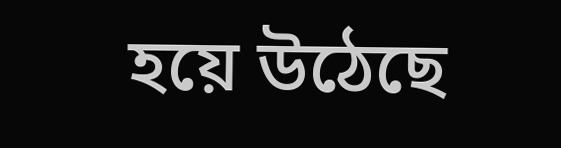হয়ে উঠেছে